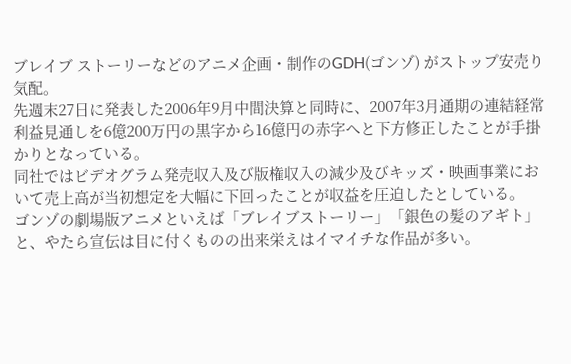ブレイブ ストーリーなどのアニメ企画・制作のGDH(ゴンゾ) がストップ安売り気配。
先週末27日に発表した2006年9月中間決算と同時に、2007年3月通期の連結経常利益見通しを6億200万円の黒字から16億円の赤字へと下方修正したことが手掛かりとなっている。
同社ではビデオグラム発売収入及び版権収入の減少及びキッズ・映画事業において売上高が当初想定を大幅に下回ったことが収益を圧迫したとしている。
ゴンゾの劇場版アニメといえば「ブレイブストーリー」「銀色の髪のアギト」と、やたら宣伝は目に付くものの出来栄えはイマイチな作品が多い。